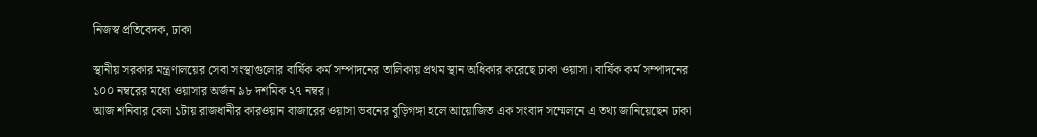নিজস্ব প্রতিবেদক, ঢাকা

স্থানীয় সরকার মন্ত্রণালয়ের সেবা সংস্থাগুলোর বার্ষিক কর্ম সম্পাদনের তালিকায় প্রথম স্থান অধিকার করেছে ঢাকা ওয়াসা। বার্ষিক কর্ম সম্পাদনের ১০০ নম্বরের মধ্যে ওয়াসার অর্জন ৯৮ দশমিক ২৭ নম্বর।
আজ শনিবার বেলা ১টায় রাজধানীর কারওয়ান বাজারের ওয়াসা ভবনের বুড়িগঙ্গা হলে আয়োজিত এক সংবাদ সম্মেলনে এ তথ্য জানিয়েছেন ঢাকা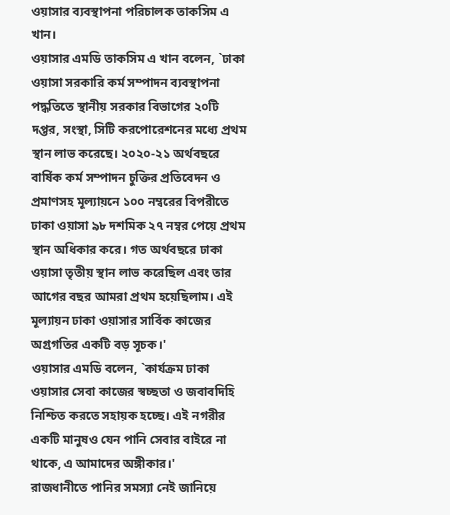ওয়াসার ব্যবস্থাপনা পরিচালক তাকসিম এ খান।
ওয়াসার এমডি তাকসিম এ খান বলেন, `ঢাকা ওয়াসা সরকারি কর্ম সম্পাদন ব্যবস্থাপনা পদ্ধতিতে স্থানীয় সরকার বিভাগের ২০টি দপ্তর, সংস্থা, সিটি করপোরেশনের মধ্যে প্রথম স্থান লাভ করেছে। ২০২০-২১ অর্থবছরে বার্ষিক কর্ম সম্পাদন চুক্তির প্রতিবেদন ও প্রমাণসহ মূল্যায়নে ১০০ নম্বরের বিপরীতে ঢাকা ওয়াসা ৯৮ দশমিক ২৭ নম্বর পেয়ে প্রথম স্থান অধিকার করে। গত অর্থবছরে ঢাকা ওয়াসা তৃতীয় স্থান লাভ করেছিল এবং তার আগের বছর আমরা প্রথম হয়েছিলাম। এই মূল্যায়ন ঢাকা ওয়াসার সার্বিক কাজের অগ্রগতির একটি বড় সূচক।'
ওয়াসার এমডি বলেন, `কার্যক্রম ঢাকা ওয়াসার সেবা কাজের স্বচ্ছতা ও জবাবদিহি নিশ্চিত করতে সহায়ক হচ্ছে। এই নগরীর একটি মানুষও যেন পানি সেবার বাইরে না থাকে, এ আমাদের অঙ্গীকার।'
রাজধানীতে পানির সমস্যা নেই জানিয়ে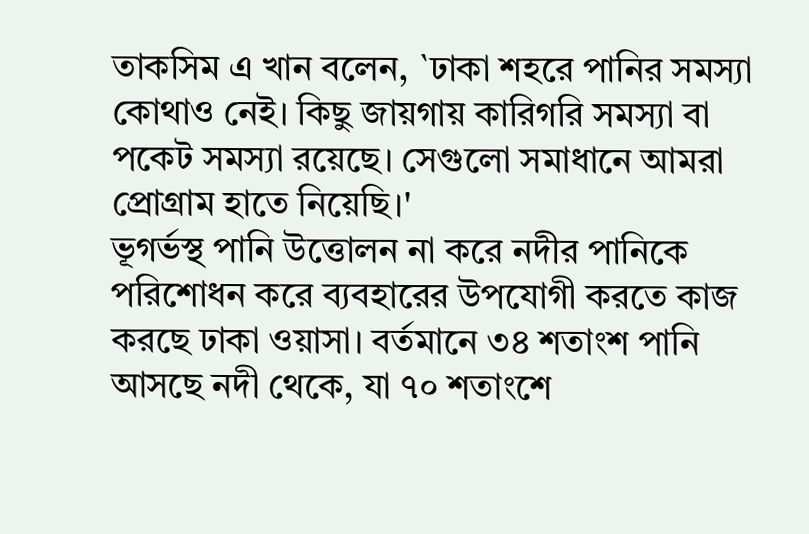তাকসিম এ খান বলেন, `ঢাকা শহরে পানির সমস্যা কোথাও নেই। কিছু জায়গায় কারিগরি সমস্যা বা পকেট সমস্যা রয়েছে। সেগুলো সমাধানে আমরা প্রোগ্রাম হাতে নিয়েছি।'
ভূগর্ভস্থ পানি উত্তোলন না করে নদীর পানিকে পরিশোধন করে ব্যবহারের উপযোগী করতে কাজ করছে ঢাকা ওয়াসা। বর্তমানে ৩৪ শতাংশ পানি আসছে নদী থেকে, যা ৭০ শতাংশে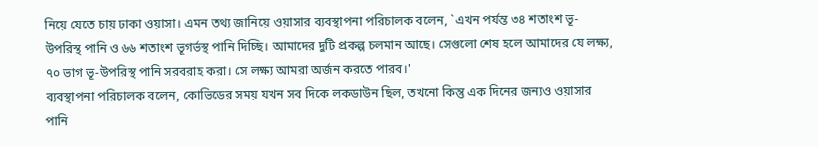নিয়ে যেতে চায় ঢাকা ওয়াসা। এমন তথ্য জানিয়ে ওয়াসার ব্যবস্থাপনা পরিচালক বলেন, `এখন পর্যন্ত ৩৪ শতাংশ ভূ-উপরিস্থ পানি ও ৬৬ শতাংশ ভূগর্ভস্থ পানি দিচ্ছি। আমাদের দুটি প্রকল্প চলমান আছে। সেগুলো শেষ হলে আমাদের যে লক্ষ্য, ৭০ ভাগ ভূ-উপরিস্থ পানি সরবরাহ করা। সে লক্ষ্য আমরা অর্জন করতে পারব।'
ব্যবস্থাপনা পরিচালক বলেন, কোভিডের সময় যখন সব দিকে লকডাউন ছিল, তখনো কিন্তু এক দিনের জন্যও ওয়াসার পানি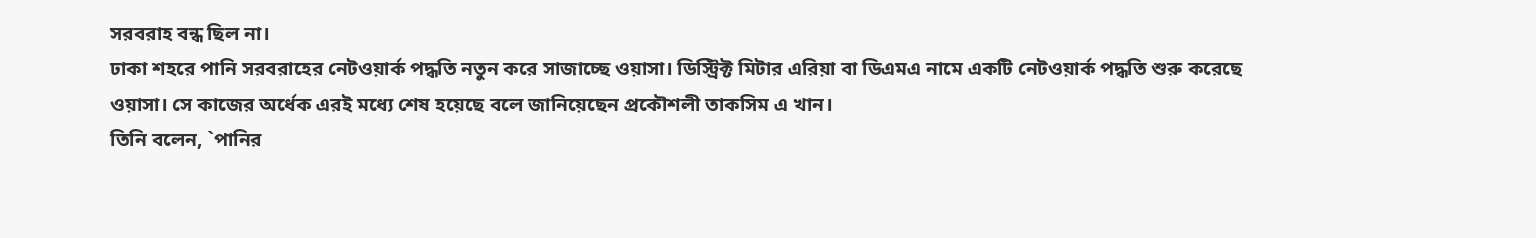সরবরাহ বন্ধ ছিল না।
ঢাকা শহরে পানি সরবরাহের নেটওয়ার্ক পদ্ধতি নতুন করে সাজাচ্ছে ওয়াসা। ডিস্ট্রিক্ট মিটার এরিয়া বা ডিএমএ নামে একটি নেটওয়ার্ক পদ্ধতি শুরু করেছে ওয়াসা। সে কাজের অর্ধেক এরই মধ্যে শেষ হয়েছে বলে জানিয়েছেন প্রকৌশলী তাকসিম এ খান।
তিনি বলেন, `পানির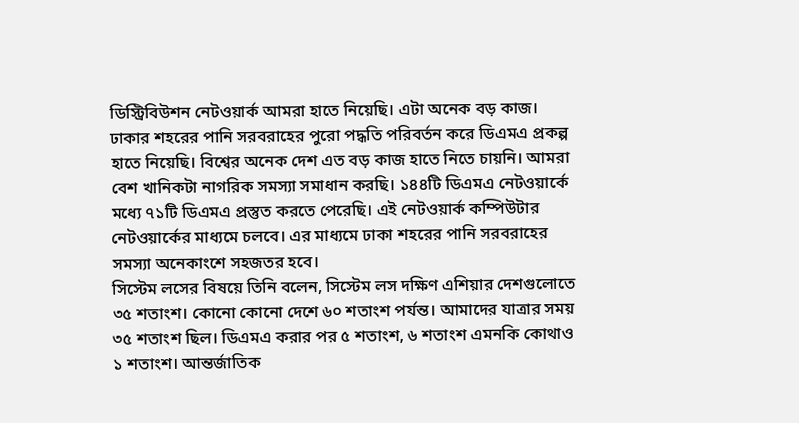ডিস্ট্রিবিউশন নেটওয়ার্ক আমরা হাতে নিয়েছি। এটা অনেক বড় কাজ। ঢাকার শহরের পানি সরবরাহের পুরো পদ্ধতি পরিবর্তন করে ডিএমএ প্রকল্প হাতে নিয়েছি। বিশ্বের অনেক দেশ এত বড় কাজ হাতে নিতে চায়নি। আমরা বেশ খানিকটা নাগরিক সমস্যা সমাধান করছি। ১৪৪টি ডিএমএ নেটওয়ার্কে মধ্যে ৭১টি ডিএমএ প্রস্তুত করতে পেরেছি। এই নেটওয়ার্ক কম্পিউটার নেটওয়ার্কের মাধ্যমে চলবে। এর মাধ্যমে ঢাকা শহরের পানি সরবরাহের সমস্যা অনেকাংশে সহজতর হবে।
সিস্টেম লসের বিষয়ে তিনি বলেন, সিস্টেম লস দক্ষিণ এশিয়ার দেশগুলোতে ৩৫ শতাংশ। কোনো কোনো দেশে ৬০ শতাংশ পর্যন্ত। আমাদের যাত্রার সময় ৩৫ শতাংশ ছিল। ডিএমএ করার পর ৫ শতাংশ, ৬ শতাংশ এমনকি কোথাও ১ শতাংশ। আন্তর্জাতিক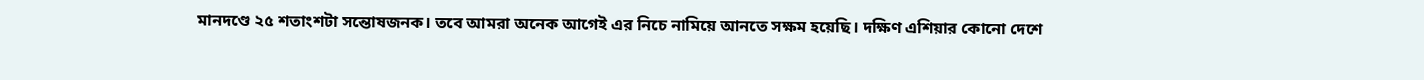মানদণ্ডে ২৫ শতাংশটা সন্তোষজনক। তবে আমরা অনেক আগেই এর নিচে নামিয়ে আনতে সক্ষম হয়েছি। দক্ষিণ এশিয়ার কোনো দেশে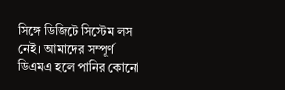সিঙ্গে ডিজিটে সিস্টেম লস নেই। আমাদের সম্পূর্ণ ডিএমএ হলে পানির কোনো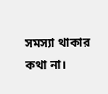সমস্যা থাকার কথা না।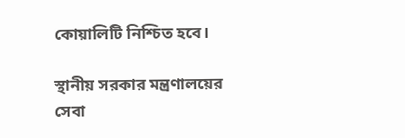কোয়ালিটি নিশ্চিত হবে।

স্থানীয় সরকার মন্ত্রণালয়ের সেবা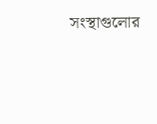সংস্থাগুলোর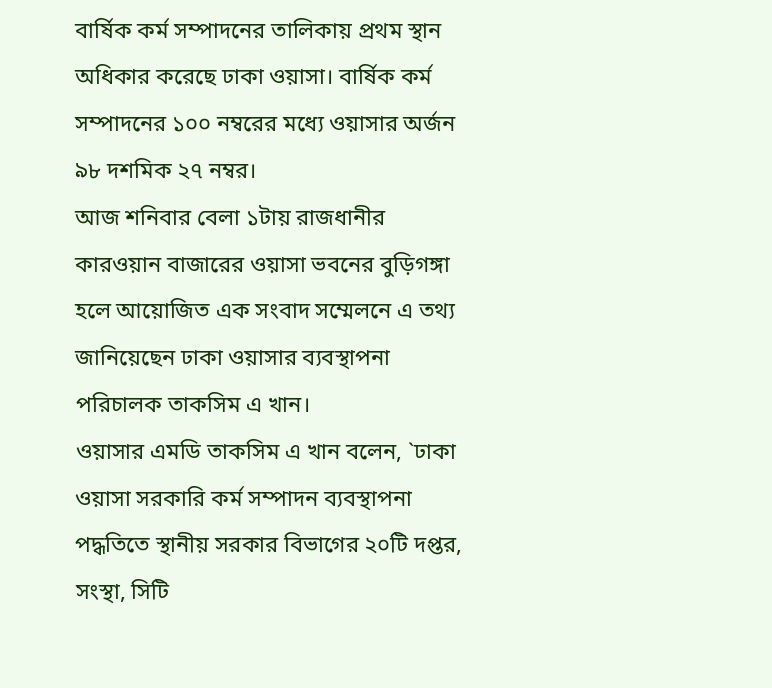বার্ষিক কর্ম সম্পাদনের তালিকায় প্রথম স্থান অধিকার করেছে ঢাকা ওয়াসা। বার্ষিক কর্ম সম্পাদনের ১০০ নম্বরের মধ্যে ওয়াসার অর্জন ৯৮ দশমিক ২৭ নম্বর।
আজ শনিবার বেলা ১টায় রাজধানীর কারওয়ান বাজারের ওয়াসা ভবনের বুড়িগঙ্গা হলে আয়োজিত এক সংবাদ সম্মেলনে এ তথ্য জানিয়েছেন ঢাকা ওয়াসার ব্যবস্থাপনা পরিচালক তাকসিম এ খান।
ওয়াসার এমডি তাকসিম এ খান বলেন, `ঢাকা ওয়াসা সরকারি কর্ম সম্পাদন ব্যবস্থাপনা পদ্ধতিতে স্থানীয় সরকার বিভাগের ২০টি দপ্তর, সংস্থা, সিটি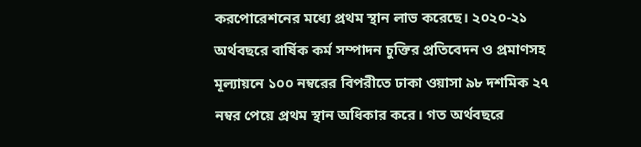করপোরেশনের মধ্যে প্রথম স্থান লাভ করেছে। ২০২০-২১ অর্থবছরে বার্ষিক কর্ম সম্পাদন চুক্তির প্রতিবেদন ও প্রমাণসহ মূল্যায়নে ১০০ নম্বরের বিপরীতে ঢাকা ওয়াসা ৯৮ দশমিক ২৭ নম্বর পেয়ে প্রথম স্থান অধিকার করে। গত অর্থবছরে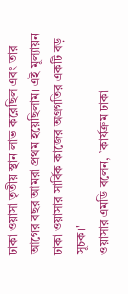ঢাকা ওয়াসা তৃতীয় স্থান লাভ করেছিল এবং তার আগের বছর আমরা প্রথম হয়েছিলাম। এই মূল্যায়ন ঢাকা ওয়াসার সার্বিক কাজের অগ্রগতির একটি বড় সূচক।'
ওয়াসার এমডি বলেন, `কার্যক্রম ঢাকা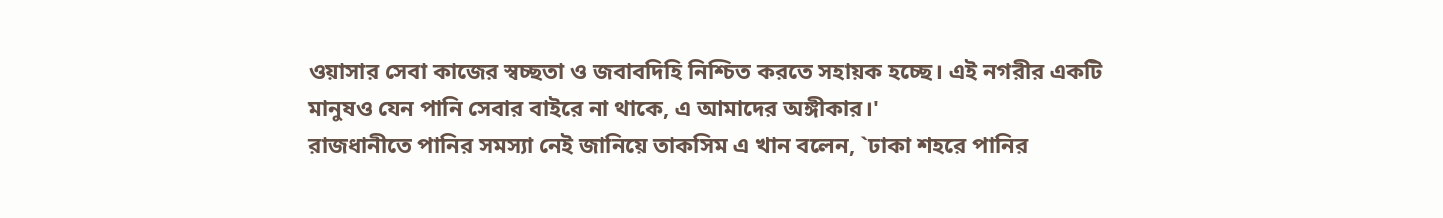ওয়াসার সেবা কাজের স্বচ্ছতা ও জবাবদিহি নিশ্চিত করতে সহায়ক হচ্ছে। এই নগরীর একটি মানুষও যেন পানি সেবার বাইরে না থাকে, এ আমাদের অঙ্গীকার।'
রাজধানীতে পানির সমস্যা নেই জানিয়ে তাকসিম এ খান বলেন, `ঢাকা শহরে পানির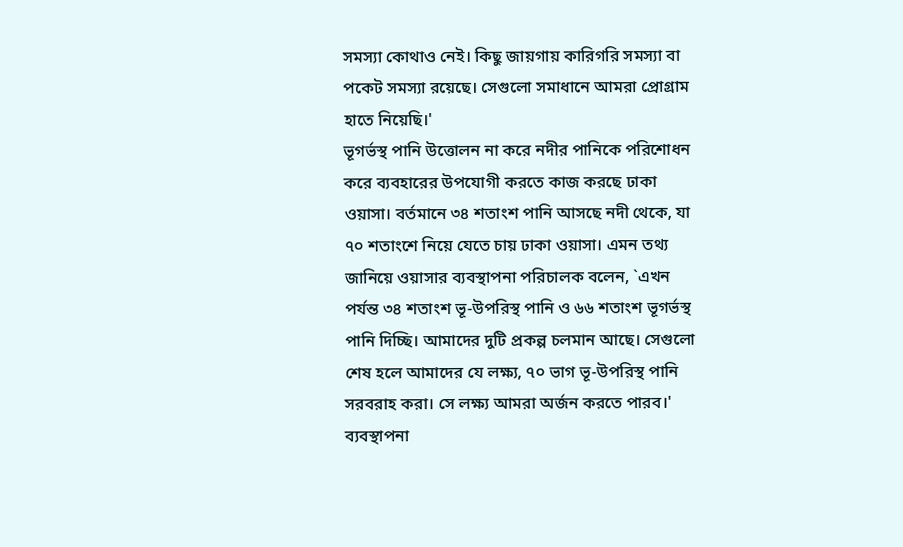সমস্যা কোথাও নেই। কিছু জায়গায় কারিগরি সমস্যা বা পকেট সমস্যা রয়েছে। সেগুলো সমাধানে আমরা প্রোগ্রাম হাতে নিয়েছি।'
ভূগর্ভস্থ পানি উত্তোলন না করে নদীর পানিকে পরিশোধন করে ব্যবহারের উপযোগী করতে কাজ করছে ঢাকা ওয়াসা। বর্তমানে ৩৪ শতাংশ পানি আসছে নদী থেকে, যা ৭০ শতাংশে নিয়ে যেতে চায় ঢাকা ওয়াসা। এমন তথ্য জানিয়ে ওয়াসার ব্যবস্থাপনা পরিচালক বলেন, `এখন পর্যন্ত ৩৪ শতাংশ ভূ-উপরিস্থ পানি ও ৬৬ শতাংশ ভূগর্ভস্থ পানি দিচ্ছি। আমাদের দুটি প্রকল্প চলমান আছে। সেগুলো শেষ হলে আমাদের যে লক্ষ্য, ৭০ ভাগ ভূ-উপরিস্থ পানি সরবরাহ করা। সে লক্ষ্য আমরা অর্জন করতে পারব।'
ব্যবস্থাপনা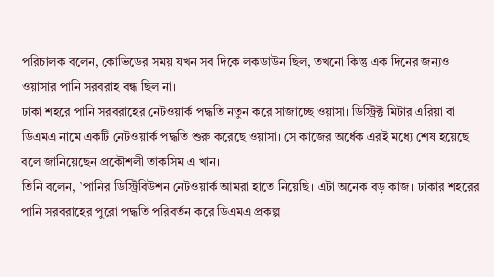পরিচালক বলেন, কোভিডের সময় যখন সব দিকে লকডাউন ছিল, তখনো কিন্তু এক দিনের জন্যও ওয়াসার পানি সরবরাহ বন্ধ ছিল না।
ঢাকা শহরে পানি সরবরাহের নেটওয়ার্ক পদ্ধতি নতুন করে সাজাচ্ছে ওয়াসা। ডিস্ট্রিক্ট মিটার এরিয়া বা ডিএমএ নামে একটি নেটওয়ার্ক পদ্ধতি শুরু করেছে ওয়াসা। সে কাজের অর্ধেক এরই মধ্যে শেষ হয়েছে বলে জানিয়েছেন প্রকৌশলী তাকসিম এ খান।
তিনি বলেন, `পানির ডিস্ট্রিবিউশন নেটওয়ার্ক আমরা হাতে নিয়েছি। এটা অনেক বড় কাজ। ঢাকার শহরের পানি সরবরাহের পুরো পদ্ধতি পরিবর্তন করে ডিএমএ প্রকল্প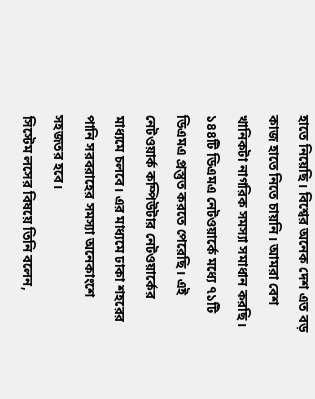হাতে নিয়েছি। বিশ্বের অনেক দেশ এত বড় কাজ হাতে নিতে চায়নি। আমরা বেশ খানিকটা নাগরিক সমস্যা সমাধান করছি। ১৪৪টি ডিএমএ নেটওয়ার্কে মধ্যে ৭১টি ডিএমএ প্রস্তুত করতে পেরেছি। এই নেটওয়ার্ক কম্পিউটার নেটওয়ার্কের মাধ্যমে চলবে। এর মাধ্যমে ঢাকা শহরের পানি সরবরাহের সমস্যা অনেকাংশে সহজতর হবে।
সিস্টেম লসের বিষয়ে তিনি বলেন,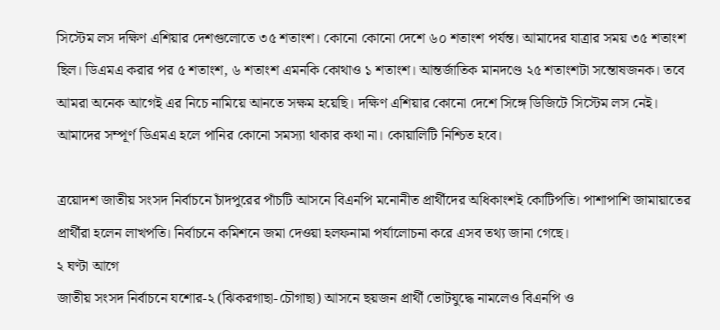সিস্টেম লস দক্ষিণ এশিয়ার দেশগুলোতে ৩৫ শতাংশ। কোনো কোনো দেশে ৬০ শতাংশ পর্যন্ত। আমাদের যাত্রার সময় ৩৫ শতাংশ ছিল। ডিএমএ করার পর ৫ শতাংশ, ৬ শতাংশ এমনকি কোথাও ১ শতাংশ। আন্তর্জাতিক মানদণ্ডে ২৫ শতাংশটা সন্তোষজনক। তবে আমরা অনেক আগেই এর নিচে নামিয়ে আনতে সক্ষম হয়েছি। দক্ষিণ এশিয়ার কোনো দেশে সিঙ্গে ডিজিটে সিস্টেম লস নেই। আমাদের সম্পূর্ণ ডিএমএ হলে পানির কোনো সমস্যা থাকার কথা না। কোয়ালিটি নিশ্চিত হবে।

ত্রয়োদশ জাতীয় সংসদ নির্বাচনে চাঁদপুরের পাঁচটি আসনে বিএনপি মনোনীত প্রার্থীদের অধিকাংশই কোটিপতি। পাশাপাশি জামায়াতের প্রার্থীরা হলেন লাখপতি। নির্বাচনে কমিশনে জমা দেওয়া হলফনামা পর্যালোচনা করে এসব তথ্য জানা গেছে।
২ ঘণ্টা আগে
জাতীয় সংসদ নির্বাচনে যশোর-২ (ঝিকরগাছা-চৌগাছা) আসনে ছয়জন প্রার্থী ভোটযুদ্ধে নামলেও বিএনপি ও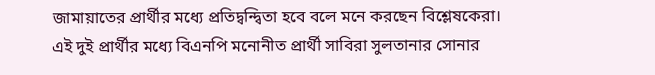জামায়াতের প্রার্থীর মধ্যে প্রতিদ্বন্দ্বিতা হবে বলে মনে করছেন বিশ্লেষকেরা। এই দুই প্রার্থীর মধ্যে বিএনপি মনোনীত প্রার্থী সাবিরা সুলতানার সোনার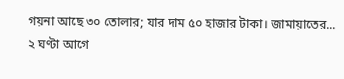গয়না আছে ৩০ তোলার; যার দাম ৫০ হাজার টাকা। জামায়াতের...
২ ঘণ্টা আগে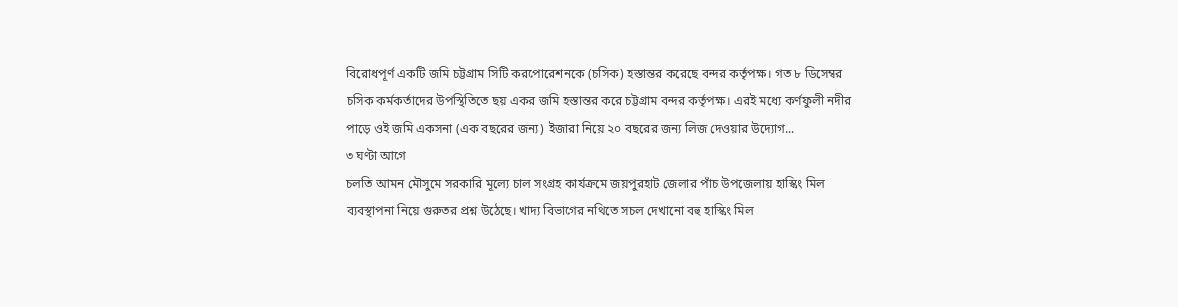বিরোধপূর্ণ একটি জমি চট্টগ্রাম সিটি করপোরেশনকে (চসিক) হস্তান্তর করেছে বন্দর কর্তৃপক্ষ। গত ৮ ডিসেম্বর চসিক কর্মকর্তাদের উপস্থিতিতে ছয় একর জমি হস্তান্তর করে চট্টগ্রাম বন্দর কর্তৃপক্ষ। এরই মধ্যে কর্ণফুলী নদীর পাড়ে ওই জমি একসনা (এক বছরের জন্য) ইজারা নিয়ে ২০ বছরের জন্য লিজ দেওয়ার উদ্যোগ...
৩ ঘণ্টা আগে
চলতি আমন মৌসুমে সরকারি মূল্যে চাল সংগ্রহ কার্যক্রমে জয়পুরহাট জেলার পাঁচ উপজেলায় হাস্কিং মিল ব্যবস্থাপনা নিয়ে গুরুতর প্রশ্ন উঠেছে। খাদ্য বিভাগের নথিতে সচল দেখানো বহু হাস্কিং মিল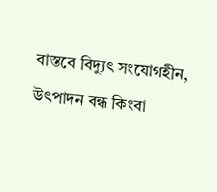বাস্তবে বিদ্যুৎ সংযোগহীন, উৎপাদন বন্ধ কিংবা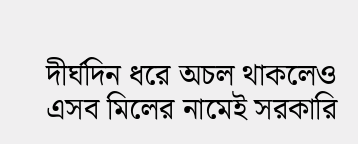দীর্ঘদিন ধরে অচল থাকলেও এসব মিলের নামেই সরকারি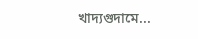খাদ্যগুদামে...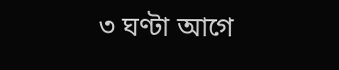৩ ঘণ্টা আগে